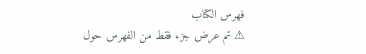فهرس الكتاب
⚠ تم عرض جزء فقط من الفهرس حول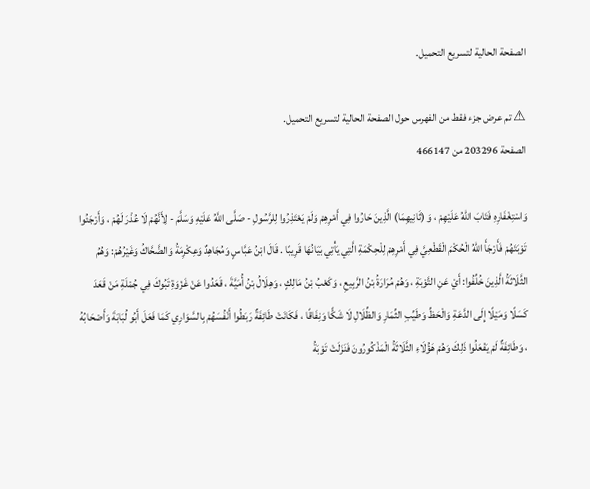الصفحة الحالية لتسريع التحميل.

⚠ تم عرض جزء فقط من الفهرس حول الصفحة الحالية لتسريع التحميل.
الصفحة 203296 من 466147

وَاسْتِغْفَارِهِ فَتَابَ اللهُ عَلَيْهِمْ ، وَ (ثَانِيهِمَا) الَّذِينَ حَارُوا فِي أَمْرِهِمْ وَلَمْ يَعْتَذِرُوا لِلرَّسُولِ - صَلَّى اللَّهُ عَلَيْهِ وَسَلَّمَ - لِأَنَّهُمْ لَا عُذْرَ لَهُمْ ، وَأَرْجَئُوا تَوْبَتَهُمْ فَأَرْجَأَ اللهُ الْحُكْمَ الْقَطْعِيَّ فِي أَمْرِهِمْ لِلْحِكْمَةِ الَّتِي يَأْتِي بَيَانُهَا قَرِيبًا . قَالَ ابْنُ عَبَّاسٍ وَمُجَاهِدٌ وَعِكْرِمَةُ وَالضَّحَّاكُ وَغَيْرُهُمْ: وَهُمُ الثَّلَاثَةُ الَّذِينَ خُلِّفُوا: أَيْ عَنِ التَّوْبَةِ ، وَهُمْ مُرَارَةُ بْنُ الرَّبِيعِ ، وَكَعْبُ بْنُ مَالِكٍ ، وَهِلَالُ بْنُ أُمَيَّةَ ، قَعَدُوا عَنْ غَزْوَةِ تَبُوكَ فِي جُمْلَةِ مَنْ قَعَدَ كَسَلًا وَمَيْلًا إِلَى الدَّعَةِ وَالْحَظِّ وَطَيِّبِ الثِّمَارِ وَالظِّلَالِ لَا شَكًّا وَنِفَاقًا ، فَكَانَتْ طَائِفَةٌ رَبَطُوا أَنْفُسَهُمْ بِالسَّوَارِي كَمَا فَعَلَ أَبُو لُبَابَةَ وَأَصْحَابُهُ ، وَطَائِفَةٌ لَمْ يَفْعَلُوا ذَلِكَ وَهُمْ هَؤُلَاءِ الثَّلَاثَةُ الْمَذْكُورُونَ فَنَزَلَتْ تَوْبَةُ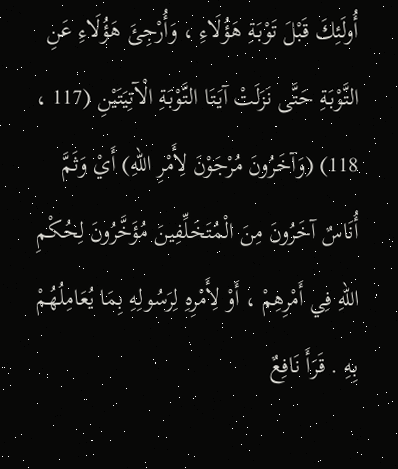أُولَئِكَ قَبْلَ تَوْبَةِ هَؤُلَاءِ ، وَأُرْجِئَ هَؤُلَاءِ عَنِ التَّوْبَةِ حَتَّى نَزَلَتْ آيَتَا التَّوْبَةِ الْآتِيَتَيْنِ (117 ، 118) (وَآخَرُونَ مُرْجَوْنَ لِأَمْرِ اللهِ) أَيْ وَثَمَّ أُنَاسٌ آخَرُونَ مِنَ الْمُتَخَلِّفِينَ مُؤَخَّرُونَ لِحُكْمِ اللهِ فِي أَمْرِهِمْ ، أَوْ لِأَمْرِهِ لِرَسُولِهِ بِمَا يُعَامِلُهُمْ بِهِ . قَرَأَ نَافِعٌ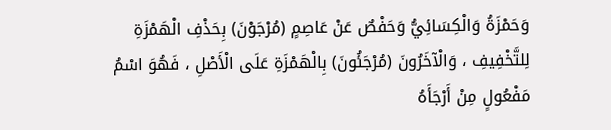وَحَمْزَةُ وَالْكِسَائِيُّ وَحَفْصٌ عَنْ عَاصِمٍ (مُرْجَوْنَ) بِحَذْفِ الْهَمْزَةِ لِلتَّخْفِيفِ ، وَالْآخَرُونَ (مُرْجَئُونَ) بِالْهَمْزَةِ عَلَى الْأَصْلِ ، فَهُوَ اسْمُ مَفْعُولٍ مِنْ أَرْجَأَهُ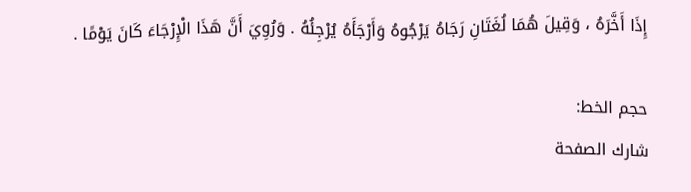إِذَا أَخَّرَهُ ، وَقِيلَ هُمَا لُغَتَانِ رَجَاهُ يَرْجُوهُ وَأَرْجَأَهُ يُرْجِئُهُ . وَرُوِيَ أَنَّ هَذَا الْإِرْجَاءَ كَانَ يَوْمًا .

حجم الخط:
شارك الصفحة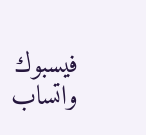فيسبوك واتساب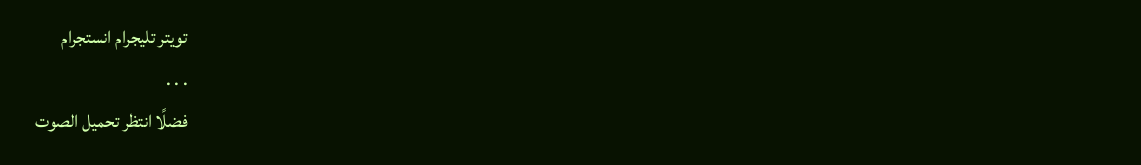تويتر تليجرام انستجرام
. . .
فضلًا انتظر تحميل الصوت